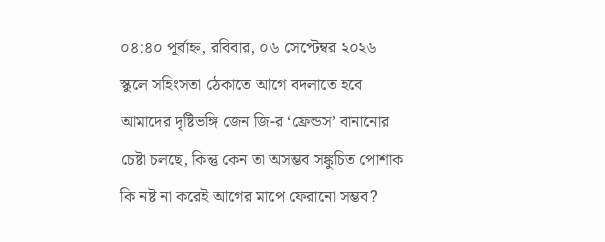০৪:৪০ পূর্বাহ্ন, রবিবার, ০৬ সেপ্টেম্বর ২০২৬
স্কুলে সহিংসতা ঠেকাতে আগে বদলাতে হবে আমাদের দৃষ্টিভঙ্গি জেন জি-র ‘ফ্রেন্ডস’ বানানোর চেষ্টা চলছে, কিন্তু কেন তা অসম্ভব সঙ্কুচিত পোশাক কি নষ্ট না করেই আগের মাপে ফেরানো সম্ভব?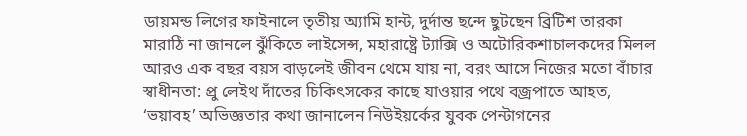ডায়মন্ড লিগের ফাইনালে তৃতীয় অ্যামি হান্ট, দুর্দান্ত ছন্দে ছুটছেন ব্রিটিশ তারকা মারাঠি না জানলে ঝুঁকিতে লাইসেন্স, মহারাষ্ট্রে ট্যাক্সি ও অটোরিকশাচালকদের মিলল আরও এক বছর বয়স বাড়লেই জীবন থেমে যায় না, বরং আসে নিজের মতো বাঁচার স্বাধীনতা: প্রু লেইথ দাঁতের চিকিৎসকের কাছে যাওয়ার পথে বজ্রপাতে আহত, ‘ভয়াবহ’ অভিজ্ঞতার কথা জানালেন নিউইয়র্কের যুবক পেন্টাগনের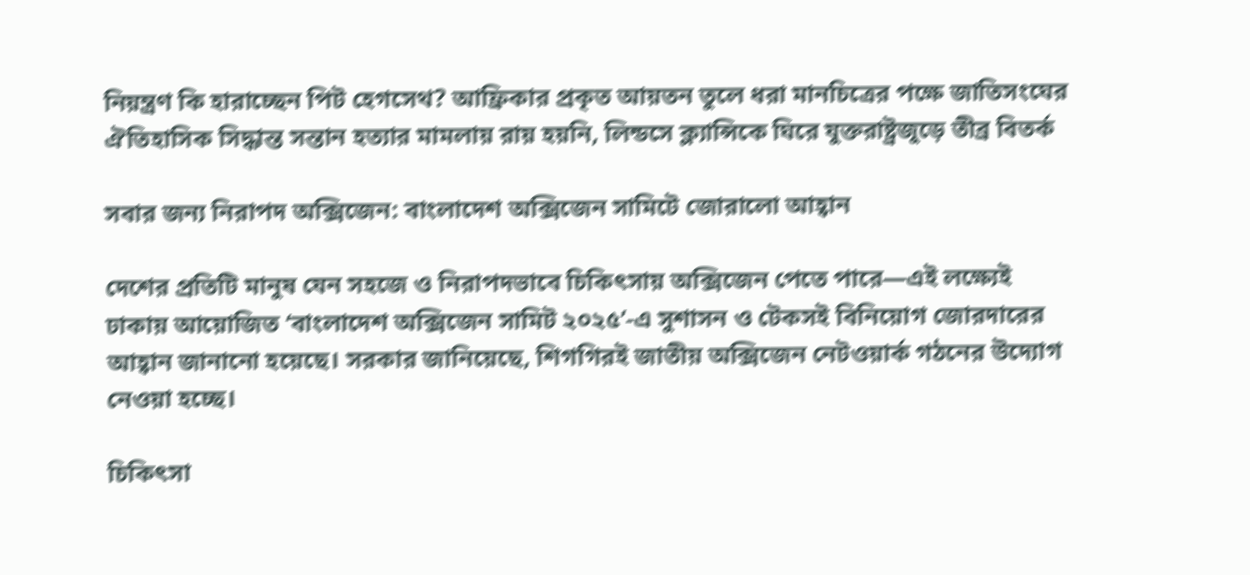নিয়ন্ত্রণ কি হারাচ্ছেন পিট হেগসেথ? আফ্রিকার প্রকৃত আয়তন তুলে ধরা মানচিত্রের পক্ষে জাতিসংঘের ঐতিহাসিক সিদ্ধান্ত সন্তান হত্যার মামলায় রায় হয়নি, লিন্ডসে ক্ল্যান্সিকে ঘিরে যুক্তরাষ্ট্রজুড়ে তীব্র বিতর্ক

সবার জন্য নিরাপদ অক্সিজেন: বাংলাদেশ অক্সিজেন সামিটে জোরালো আহ্বান

দেশের প্রতিটি মানুষ যেন সহজে ও নিরাপদভাবে চিকিৎসায় অক্সিজেন পেতে পারে—এই লক্ষ্যেই ঢাকায় আয়োজিত ‘বাংলাদেশ অক্সিজেন সামিট ২০২৫’-এ সুশাসন ও টেকসই বিনিয়োগ জোরদারের আহ্বান জানানো হয়েছে। সরকার জানিয়েছে, শিগগিরই জাতীয় অক্সিজেন নেটওয়ার্ক গঠনের উদ্যোগ নেওয়া হচ্ছে।

চিকিৎসা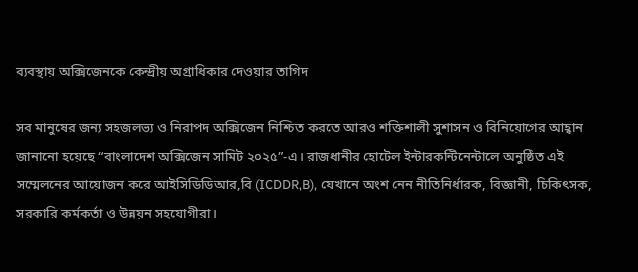ব্যবস্থায় অক্সিজেনকে কেন্দ্রীয় অগ্রাধিকার দেওয়ার তাগিদ

সব মানুষের জন্য সহজলভ্য ও নিরাপদ অক্সিজেন নিশ্চিত করতে আরও শক্তিশালী সুশাসন ও বিনিয়োগের আহ্বান জানানো হয়েছে “বাংলাদেশ অক্সিজেন সামিট ২০২৫”-এ। রাজধানীর হোটেল ইন্টারকন্টিনেন্টালে অনুষ্ঠিত এই সম্মেলনের আয়োজন করে আইসিডিডিআর,বি (ICDDR,B), যেখানে অংশ নেন নীতিনির্ধারক, বিজ্ঞানী, চিকিৎসক, সরকারি কর্মকর্তা ও উন্নয়ন সহযোগীরা।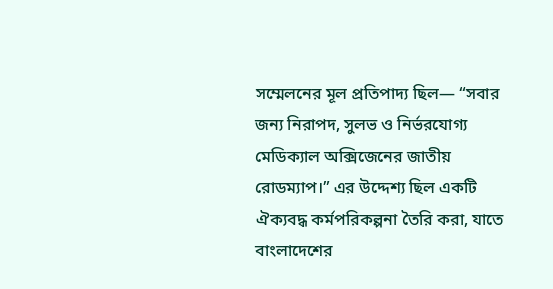সম্মেলনের মূল প্রতিপাদ্য ছিল— “সবার জন্য নিরাপদ, সুলভ ও নির্ভরযোগ্য মেডিক্যাল অক্সিজেনের জাতীয় রোডম্যাপ।” এর উদ্দেশ্য ছিল একটি ঐক্যবদ্ধ কর্মপরিকল্পনা তৈরি করা, যাতে বাংলাদেশের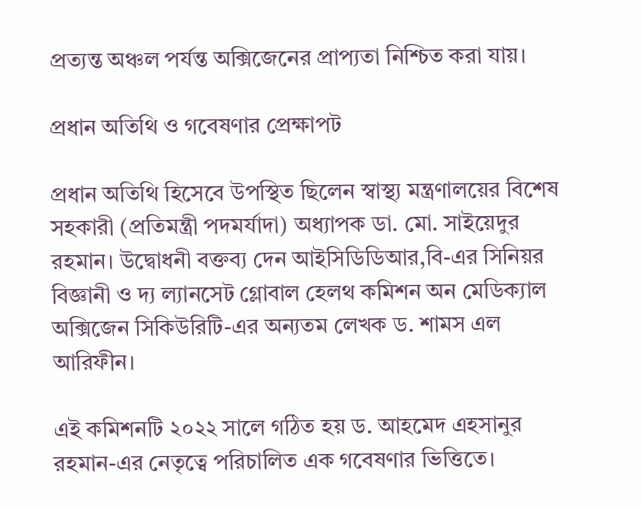প্রত্যন্ত অঞ্চল পর্যন্ত অক্সিজেনের প্রাপ্যতা নিশ্চিত করা যায়।

প্রধান অতিথি ও গবেষণার প্রেক্ষাপট

প্রধান অতিথি হিসেবে উপস্থিত ছিলেন স্বাস্থ্য মন্ত্রণালয়ের বিশেষ সহকারী (প্রতিমন্ত্রী পদমর্যাদা) অধ্যাপক ডা. মো. সাইয়েদুর রহমান। উদ্বোধনী বক্তব্য দেন আইসিডিডিআর,বি-এর সিনিয়র বিজ্ঞানী ও দ্য ল্যানসেট গ্লোবাল হেলথ কমিশন অন মেডিক্যাল অক্সিজেন সিকিউরিটি-এর অন্যতম লেখক ড. শামস এল আরিফীন।

এই কমিশনটি ২০২২ সালে গঠিত হয় ড. আহমেদ এহসানুর রহমান-এর নেতৃত্বে পরিচালিত এক গবেষণার ভিত্তিতে।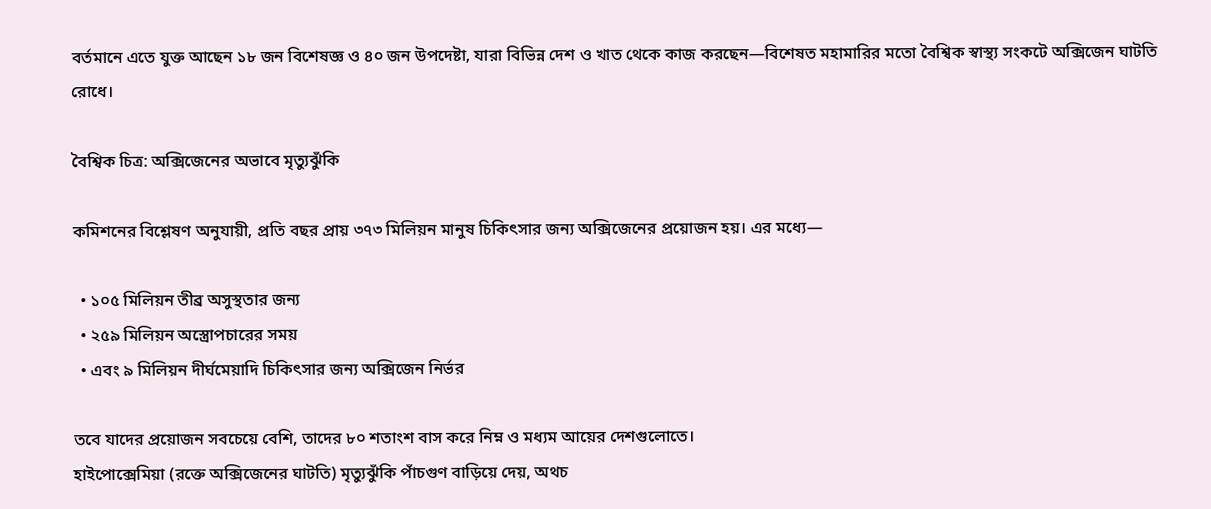বর্তমানে এতে যুক্ত আছেন ১৮ জন বিশেষজ্ঞ ও ৪০ জন উপদেষ্টা, যারা বিভিন্ন দেশ ও খাত থেকে কাজ করছেন—বিশেষত মহামারির মতো বৈশ্বিক স্বাস্থ্য সংকটে অক্সিজেন ঘাটতি রোধে।

বৈশ্বিক চিত্র: অক্সিজেনের অভাবে মৃত্যুঝুঁকি

কমিশনের বিশ্লেষণ অনুযায়ী, প্রতি বছর প্রায় ৩৭৩ মিলিয়ন মানুষ চিকিৎসার জন্য অক্সিজেনের প্রয়োজন হয়। এর মধ্যে—

  • ১০৫ মিলিয়ন তীব্র অসুস্থতার জন্য
  • ২৫৯ মিলিয়ন অস্ত্রোপচারের সময়
  • এবং ৯ মিলিয়ন দীর্ঘমেয়াদি চিকিৎসার জন্য অক্সিজেন নির্ভর

তবে যাদের প্রয়োজন সবচেয়ে বেশি, তাদের ৮০ শতাংশ বাস করে নিম্ন ও মধ্যম আয়ের দেশগুলোতে।
হাইপোক্সেমিয়া (রক্তে অক্সিজেনের ঘাটতি) মৃত্যুঝুঁকি পাঁচগুণ বাড়িয়ে দেয়, অথচ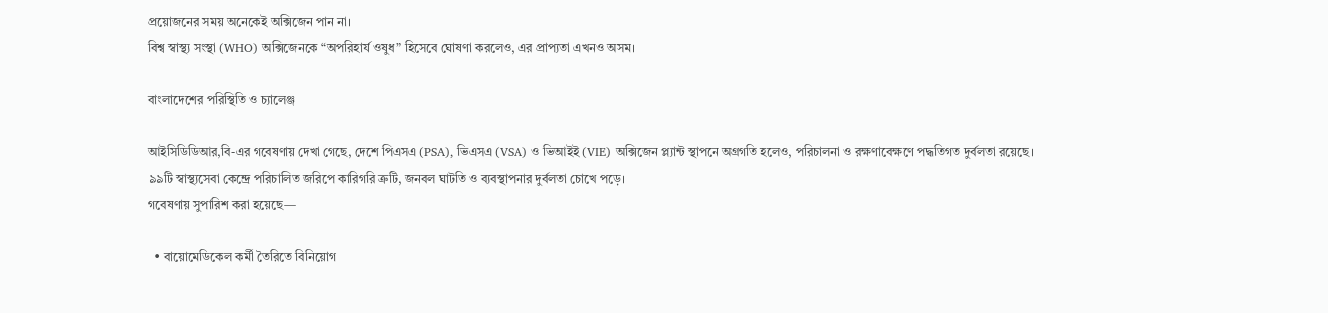প্রয়োজনের সময় অনেকেই অক্সিজেন পান না।
বিশ্ব স্বাস্থ্য সংস্থা (WHO) অক্সিজেনকে “অপরিহার্য ওষুধ” হিসেবে ঘোষণা করলেও, এর প্রাপ্যতা এখনও অসম।

বাংলাদেশের পরিস্থিতি ও চ্যালেঞ্জ

আইসিডিডিআর,বি-এর গবেষণায় দেখা গেছে, দেশে পিএসএ (PSA), ভিএসএ (VSA) ও ভিআইই (VIE) অক্সিজেন প্ল্যান্ট স্থাপনে অগ্রগতি হলেও, পরিচালনা ও রক্ষণাবেক্ষণে পদ্ধতিগত দুর্বলতা রয়েছে।
৯৯টি স্বাস্থ্যসেবা কেন্দ্রে পরিচালিত জরিপে কারিগরি ত্রুটি, জনবল ঘাটতি ও ব্যবস্থাপনার দুর্বলতা চোখে পড়ে।
গবেষণায় সুপারিশ করা হয়েছে—

  • বায়োমেডিকেল কর্মী তৈরিতে বিনিয়োগ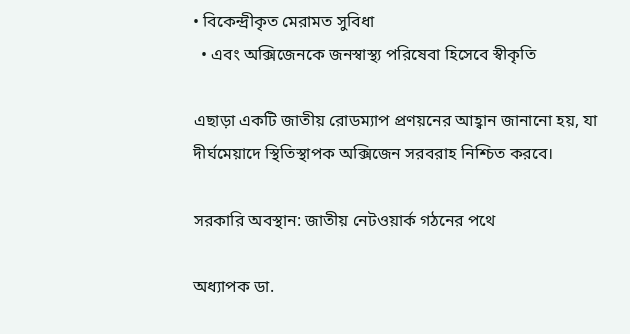• বিকেন্দ্রীকৃত মেরামত সুবিধা
  • এবং অক্সিজেনকে জনস্বাস্থ্য পরিষেবা হিসেবে স্বীকৃতি

এছাড়া একটি জাতীয় রোডম্যাপ প্রণয়নের আহ্বান জানানো হয়, যা দীর্ঘমেয়াদে স্থিতিস্থাপক অক্সিজেন সরবরাহ নিশ্চিত করবে।

সরকারি অবস্থান: জাতীয় নেটওয়ার্ক গঠনের পথে

অধ্যাপক ডা.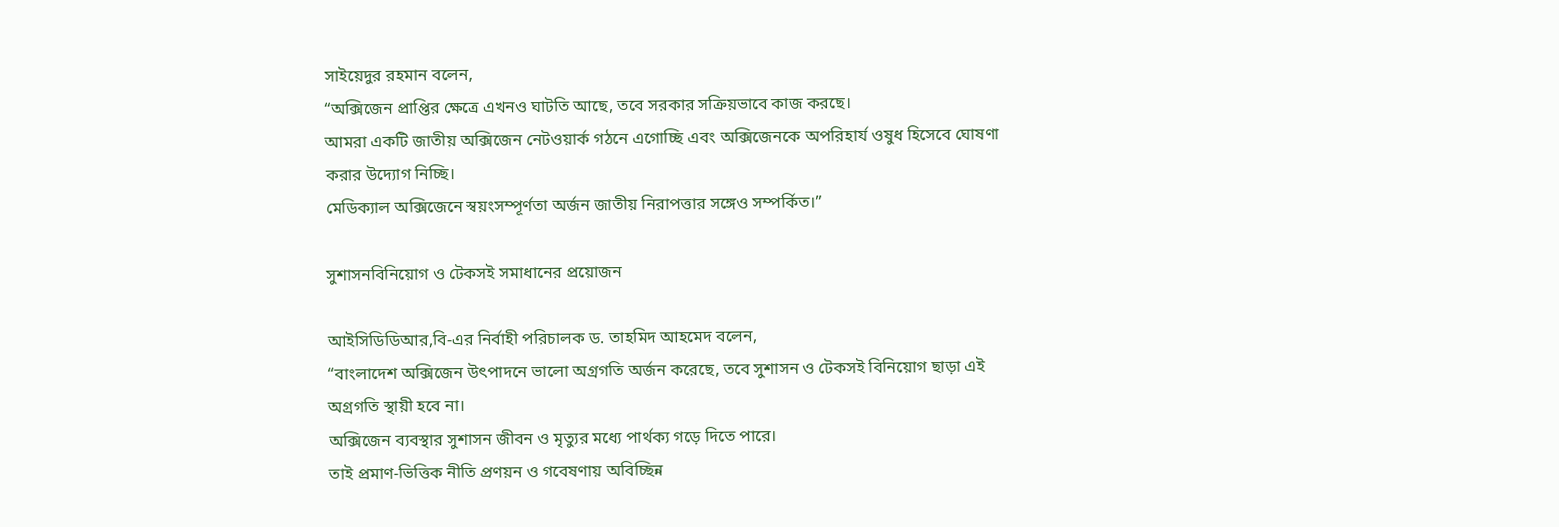সাইয়েদুর রহমান বলেন,
“অক্সিজেন প্রাপ্তির ক্ষেত্রে এখনও ঘাটতি আছে, তবে সরকার সক্রিয়ভাবে কাজ করছে।
আমরা একটি জাতীয় অক্সিজেন নেটওয়ার্ক গঠনে এগোচ্ছি এবং অক্সিজেনকে অপরিহার্য ওষুধ হিসেবে ঘোষণা করার উদ্যোগ নিচ্ছি।
মেডিক্যাল অক্সিজেনে স্বয়ংসম্পূর্ণতা অর্জন জাতীয় নিরাপত্তার সঙ্গেও সম্পর্কিত।”

সুশাসনবিনিয়োগ ও টেকসই সমাধানের প্রয়োজন

আইসিডিডিআর,বি-এর নির্বাহী পরিচালক ড. তাহমিদ আহমেদ বলেন,
“বাংলাদেশ অক্সিজেন উৎপাদনে ভালো অগ্রগতি অর্জন করেছে, তবে সুশাসন ও টেকসই বিনিয়োগ ছাড়া এই অগ্রগতি স্থায়ী হবে না।
অক্সিজেন ব্যবস্থার সুশাসন জীবন ও মৃত্যুর মধ্যে পার্থক্য গড়ে দিতে পারে।
তাই প্রমাণ-ভিত্তিক নীতি প্রণয়ন ও গবেষণায় অবিচ্ছিন্ন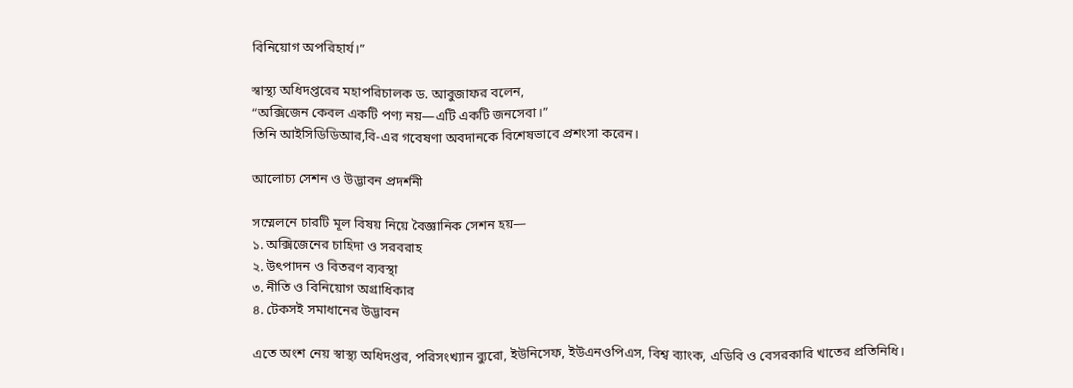বিনিয়োগ অপরিহার্য।”

স্বাস্থ্য অধিদপ্তরের মহাপরিচালক ড. আবুজাফর বলেন,
“অক্সিজেন কেবল একটি পণ্য নয়—এটি একটি জনসেবা।”
তিনি আইসিডিডিআর,বি-এর গবেষণা অবদানকে বিশেষভাবে প্রশংসা করেন।

আলোচ্য সেশন ও উদ্ভাবন প্রদর্শনী

সম্মেলনে চারটি মূল বিষয় নিয়ে বৈজ্ঞানিক সেশন হয়—
১. অক্সিজেনের চাহিদা ও সরবরাহ
২. উৎপাদন ও বিতরণ ব্যবস্থা
৩. নীতি ও বিনিয়োগ অগ্রাধিকার
৪. টেকসই সমাধানের উদ্ভাবন

এতে অংশ নেয় স্বাস্থ্য অধিদপ্তর, পরিসংখ্যান ব্যুরো, ইউনিসেফ, ইউএনওপিএস, বিশ্ব ব্যাংক, এডিবি ও বেসরকারি খাতের প্রতিনিধি।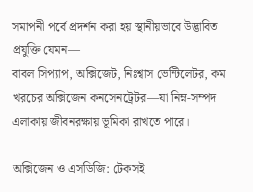সমাপনী পর্বে প্রদর্শন করা হয় স্থানীয়ভাবে উদ্ভাবিত প্রযুক্তি যেমন—
বাবল সিপ্যাপ, অক্সিজেট, নিঃশ্বাস ভেন্টিলেটর, কম খরচের অক্সিজেন কনসেনট্রেটর—যা নিম্ন-সম্পদ এলাকায় জীবনরক্ষায় ভূমিকা রাখতে পারে।

অক্সিজেন ও এসডিজি: টেকসই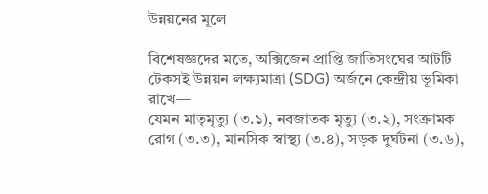উন্নয়নের মূলে

বিশেষজ্ঞদের মতে, অক্সিজেন প্রাপ্তি জাতিসংঘের আটটি টেকসই উন্নয়ন লক্ষ্যমাত্রা (SDG) অর্জনে কেন্দ্রীয় ভূমিকা রাখে—
যেমন মাতৃমৃত্যু (৩.১), নবজাতক মৃত্যু (৩.২), সংক্রামক রোগ (৩.৩), মানসিক স্বাস্থ্য (৩.৪), সড়ক দুর্ঘটনা (৩.৬),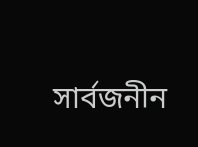সার্বজনীন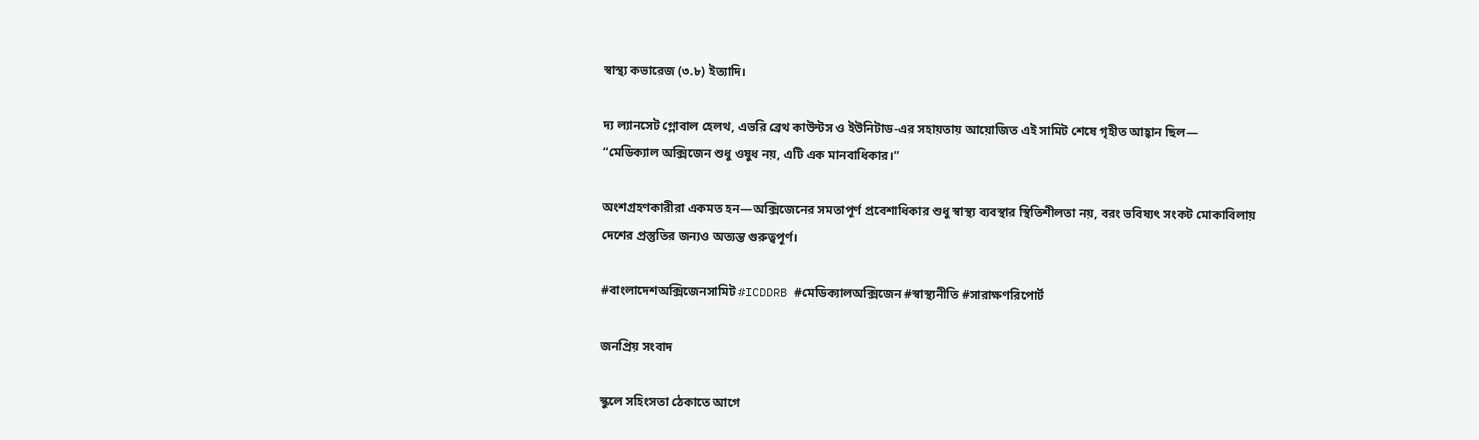স্বাস্থ্য কভারেজ (৩.৮) ইত্যাদি।

দ্য ল্যানসেট গ্লোবাল হেলথ, এভরি ব্রেথ কাউন্টস ও ইউনিটাড-এর সহায়তায় আয়োজিত এই সামিট শেষে গৃহীত আহ্বান ছিল—
“মেডিক্যাল অক্সিজেন শুধু ওষুধ নয়, এটি এক মানবাধিকার।”

অংশগ্রহণকারীরা একমত হন—অক্সিজেনের সমতাপূর্ণ প্রবেশাধিকার শুধু স্বাস্থ্য ব্যবস্থার স্থিতিশীলতা নয়, বরং ভবিষ্যৎ সংকট মোকাবিলায় দেশের প্রস্তুতির জন্যও অত্যন্ত গুরুত্বপূর্ণ।

#বাংলাদেশঅক্সিজেনসামিট #ICDDRB #মেডিক্যালঅক্সিজেন #স্বাস্থ্যনীতি #সারাক্ষণরিপোর্ট

জনপ্রিয় সংবাদ

স্কুলে সহিংসতা ঠেকাতে আগে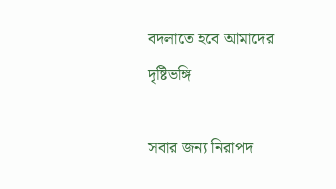বদলাতে হবে আমাদের দৃষ্টিভঙ্গি

সবার জন্য নিরাপদ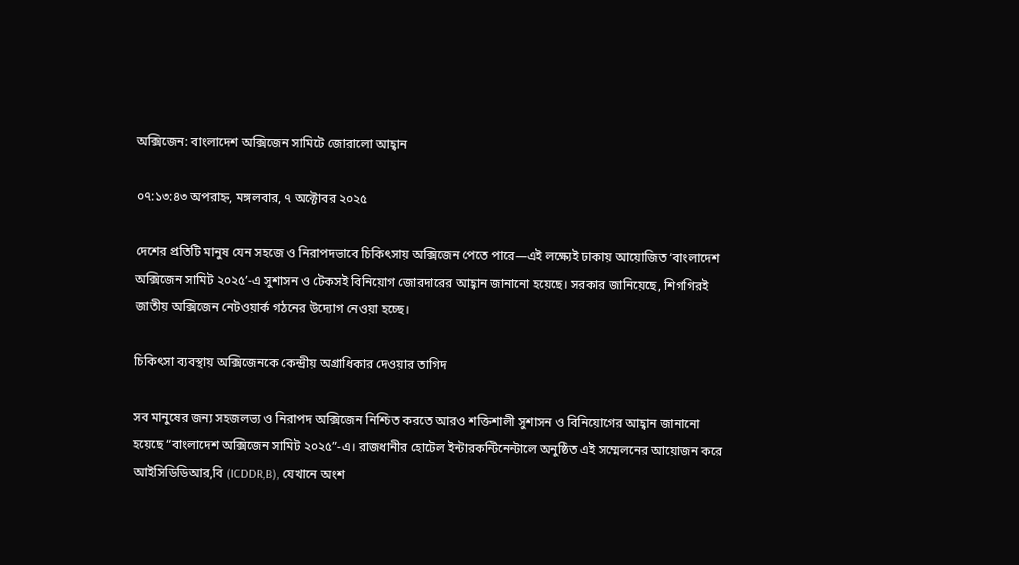অক্সিজেন: বাংলাদেশ অক্সিজেন সামিটে জোরালো আহ্বান

০৭:১৩:৪৩ অপরাহ্ন, মঙ্গলবার, ৭ অক্টোবর ২০২৫

দেশের প্রতিটি মানুষ যেন সহজে ও নিরাপদভাবে চিকিৎসায় অক্সিজেন পেতে পারে—এই লক্ষ্যেই ঢাকায় আয়োজিত ‘বাংলাদেশ অক্সিজেন সামিট ২০২৫’-এ সুশাসন ও টেকসই বিনিয়োগ জোরদারের আহ্বান জানানো হয়েছে। সরকার জানিয়েছে, শিগগিরই জাতীয় অক্সিজেন নেটওয়ার্ক গঠনের উদ্যোগ নেওয়া হচ্ছে।

চিকিৎসা ব্যবস্থায় অক্সিজেনকে কেন্দ্রীয় অগ্রাধিকার দেওয়ার তাগিদ

সব মানুষের জন্য সহজলভ্য ও নিরাপদ অক্সিজেন নিশ্চিত করতে আরও শক্তিশালী সুশাসন ও বিনিয়োগের আহ্বান জানানো হয়েছে “বাংলাদেশ অক্সিজেন সামিট ২০২৫”-এ। রাজধানীর হোটেল ইন্টারকন্টিনেন্টালে অনুষ্ঠিত এই সম্মেলনের আয়োজন করে আইসিডিডিআর,বি (ICDDR,B), যেখানে অংশ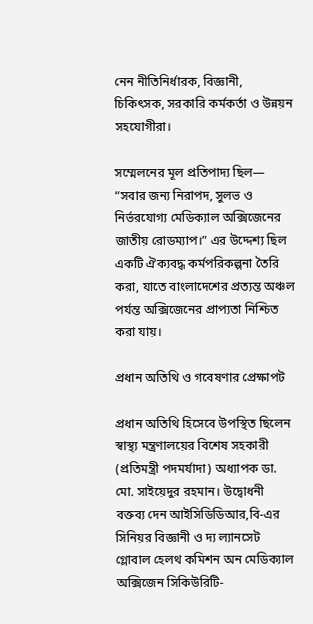নেন নীতিনির্ধারক, বিজ্ঞানী, চিকিৎসক, সরকারি কর্মকর্তা ও উন্নয়ন সহযোগীরা।

সম্মেলনের মূল প্রতিপাদ্য ছিল— “সবার জন্য নিরাপদ, সুলভ ও নির্ভরযোগ্য মেডিক্যাল অক্সিজেনের জাতীয় রোডম্যাপ।” এর উদ্দেশ্য ছিল একটি ঐক্যবদ্ধ কর্মপরিকল্পনা তৈরি করা, যাতে বাংলাদেশের প্রত্যন্ত অঞ্চল পর্যন্ত অক্সিজেনের প্রাপ্যতা নিশ্চিত করা যায়।

প্রধান অতিথি ও গবেষণার প্রেক্ষাপট

প্রধান অতিথি হিসেবে উপস্থিত ছিলেন স্বাস্থ্য মন্ত্রণালয়ের বিশেষ সহকারী (প্রতিমন্ত্রী পদমর্যাদা) অধ্যাপক ডা. মো. সাইয়েদুর রহমান। উদ্বোধনী বক্তব্য দেন আইসিডিডিআর,বি-এর সিনিয়র বিজ্ঞানী ও দ্য ল্যানসেট গ্লোবাল হেলথ কমিশন অন মেডিক্যাল অক্সিজেন সিকিউরিটি-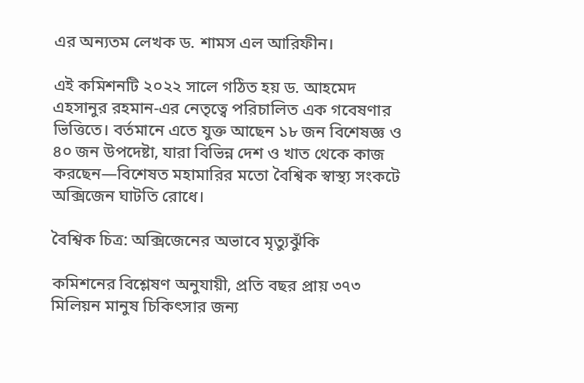এর অন্যতম লেখক ড. শামস এল আরিফীন।

এই কমিশনটি ২০২২ সালে গঠিত হয় ড. আহমেদ এহসানুর রহমান-এর নেতৃত্বে পরিচালিত এক গবেষণার ভিত্তিতে। বর্তমানে এতে যুক্ত আছেন ১৮ জন বিশেষজ্ঞ ও ৪০ জন উপদেষ্টা, যারা বিভিন্ন দেশ ও খাত থেকে কাজ করছেন—বিশেষত মহামারির মতো বৈশ্বিক স্বাস্থ্য সংকটে অক্সিজেন ঘাটতি রোধে।

বৈশ্বিক চিত্র: অক্সিজেনের অভাবে মৃত্যুঝুঁকি

কমিশনের বিশ্লেষণ অনুযায়ী, প্রতি বছর প্রায় ৩৭৩ মিলিয়ন মানুষ চিকিৎসার জন্য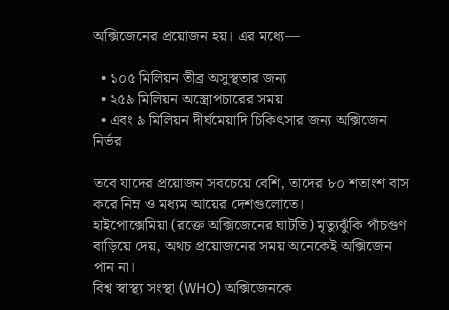অক্সিজেনের প্রয়োজন হয়। এর মধ্যে—

  • ১০৫ মিলিয়ন তীব্র অসুস্থতার জন্য
  • ২৫৯ মিলিয়ন অস্ত্রোপচারের সময়
  • এবং ৯ মিলিয়ন দীর্ঘমেয়াদি চিকিৎসার জন্য অক্সিজেন নির্ভর

তবে যাদের প্রয়োজন সবচেয়ে বেশি, তাদের ৮০ শতাংশ বাস করে নিম্ন ও মধ্যম আয়ের দেশগুলোতে।
হাইপোক্সেমিয়া (রক্তে অক্সিজেনের ঘাটতি) মৃত্যুঝুঁকি পাঁচগুণ বাড়িয়ে দেয়, অথচ প্রয়োজনের সময় অনেকেই অক্সিজেন পান না।
বিশ্ব স্বাস্থ্য সংস্থা (WHO) অক্সিজেনকে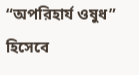“অপরিহার্য ওষুধ” হিসেবে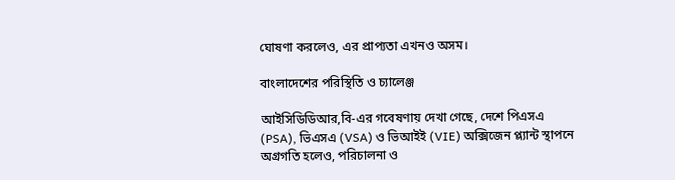ঘোষণা করলেও, এর প্রাপ্যতা এখনও অসম।

বাংলাদেশের পরিস্থিতি ও চ্যালেঞ্জ

আইসিডিডিআর,বি-এর গবেষণায় দেখা গেছে, দেশে পিএসএ (PSA), ভিএসএ (VSA) ও ভিআইই (VIE) অক্সিজেন প্ল্যান্ট স্থাপনে অগ্রগতি হলেও, পরিচালনা ও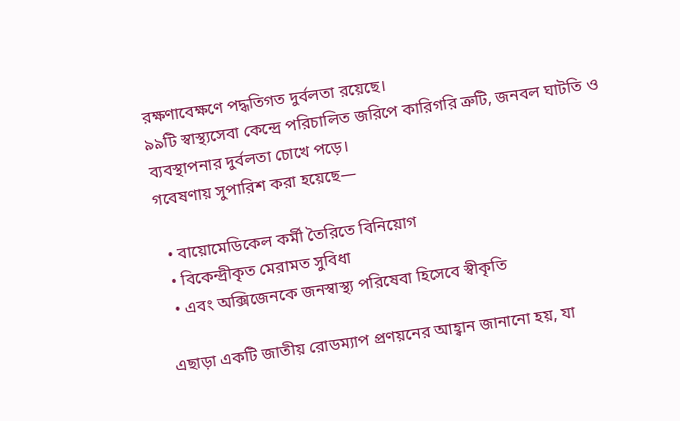রক্ষণাবেক্ষণে পদ্ধতিগত দুর্বলতা রয়েছে।
৯৯টি স্বাস্থ্যসেবা কেন্দ্রে পরিচালিত জরিপে কারিগরি ত্রুটি, জনবল ঘাটতি ও ব্যবস্থাপনার দুর্বলতা চোখে পড়ে।
গবেষণায় সুপারিশ করা হয়েছে—

  • বায়োমেডিকেল কর্মী তৈরিতে বিনিয়োগ
  • বিকেন্দ্রীকৃত মেরামত সুবিধা
  • এবং অক্সিজেনকে জনস্বাস্থ্য পরিষেবা হিসেবে স্বীকৃতি

এছাড়া একটি জাতীয় রোডম্যাপ প্রণয়নের আহ্বান জানানো হয়, যা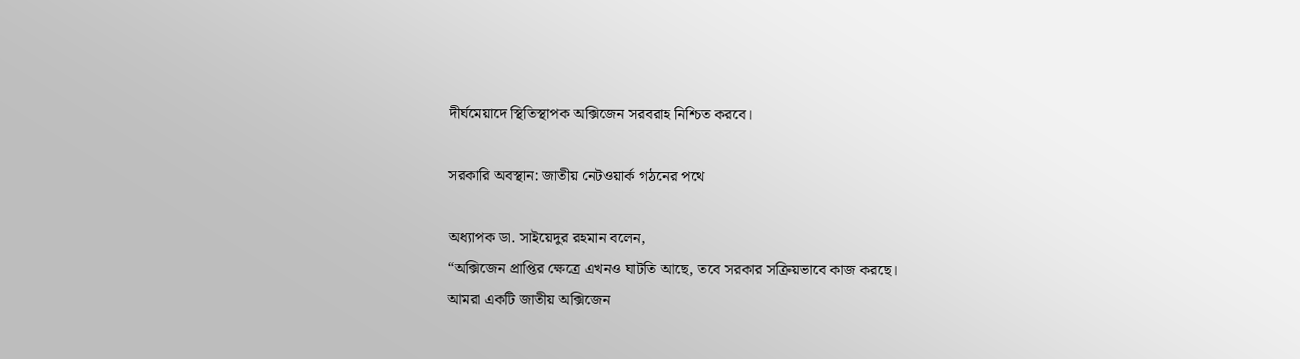দীর্ঘমেয়াদে স্থিতিস্থাপক অক্সিজেন সরবরাহ নিশ্চিত করবে।

সরকারি অবস্থান: জাতীয় নেটওয়ার্ক গঠনের পথে

অধ্যাপক ডা. সাইয়েদুর রহমান বলেন,
“অক্সিজেন প্রাপ্তির ক্ষেত্রে এখনও ঘাটতি আছে, তবে সরকার সক্রিয়ভাবে কাজ করছে।
আমরা একটি জাতীয় অক্সিজেন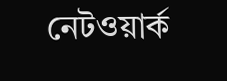নেটওয়ার্ক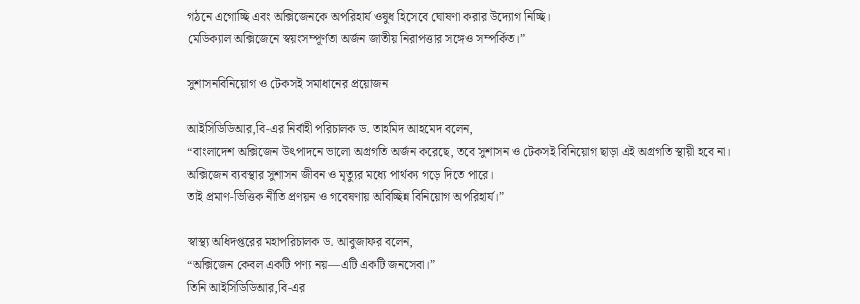গঠনে এগোচ্ছি এবং অক্সিজেনকে অপরিহার্য ওষুধ হিসেবে ঘোষণা করার উদ্যোগ নিচ্ছি।
মেডিক্যাল অক্সিজেনে স্বয়ংসম্পূর্ণতা অর্জন জাতীয় নিরাপত্তার সঙ্গেও সম্পর্কিত।”

সুশাসনবিনিয়োগ ও টেকসই সমাধানের প্রয়োজন

আইসিডিডিআর,বি-এর নির্বাহী পরিচালক ড. তাহমিদ আহমেদ বলেন,
“বাংলাদেশ অক্সিজেন উৎপাদনে ভালো অগ্রগতি অর্জন করেছে, তবে সুশাসন ও টেকসই বিনিয়োগ ছাড়া এই অগ্রগতি স্থায়ী হবে না।
অক্সিজেন ব্যবস্থার সুশাসন জীবন ও মৃত্যুর মধ্যে পার্থক্য গড়ে দিতে পারে।
তাই প্রমাণ-ভিত্তিক নীতি প্রণয়ন ও গবেষণায় অবিচ্ছিন্ন বিনিয়োগ অপরিহার্য।”

স্বাস্থ্য অধিদপ্তরের মহাপরিচালক ড. আবুজাফর বলেন,
“অক্সিজেন কেবল একটি পণ্য নয়—এটি একটি জনসেবা।”
তিনি আইসিডিডিআর,বি-এর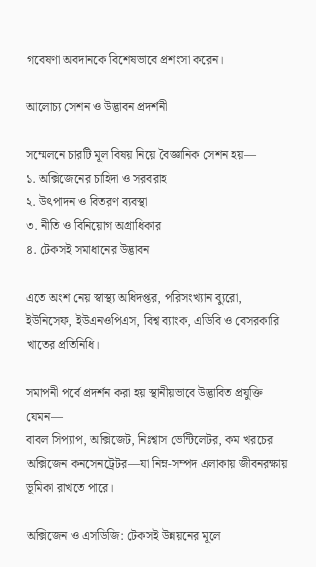গবেষণা অবদানকে বিশেষভাবে প্রশংসা করেন।

আলোচ্য সেশন ও উদ্ভাবন প্রদর্শনী

সম্মেলনে চারটি মূল বিষয় নিয়ে বৈজ্ঞানিক সেশন হয়—
১. অক্সিজেনের চাহিদা ও সরবরাহ
২. উৎপাদন ও বিতরণ ব্যবস্থা
৩. নীতি ও বিনিয়োগ অগ্রাধিকার
৪. টেকসই সমাধানের উদ্ভাবন

এতে অংশ নেয় স্বাস্থ্য অধিদপ্তর, পরিসংখ্যান ব্যুরো, ইউনিসেফ, ইউএনওপিএস, বিশ্ব ব্যাংক, এডিবি ও বেসরকারি খাতের প্রতিনিধি।

সমাপনী পর্বে প্রদর্শন করা হয় স্থানীয়ভাবে উদ্ভাবিত প্রযুক্তি যেমন—
বাবল সিপ্যাপ, অক্সিজেট, নিঃশ্বাস ভেন্টিলেটর, কম খরচের অক্সিজেন কনসেনট্রেটর—যা নিম্ন-সম্পদ এলাকায় জীবনরক্ষায় ভূমিকা রাখতে পারে।

অক্সিজেন ও এসডিজি: টেকসই উন্নয়নের মূলে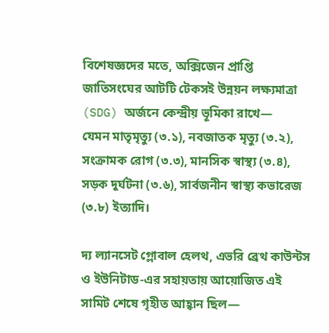বিশেষজ্ঞদের মতে, অক্সিজেন প্রাপ্তি জাতিসংঘের আটটি টেকসই উন্নয়ন লক্ষ্যমাত্রা (SDG) অর্জনে কেন্দ্রীয় ভূমিকা রাখে—
যেমন মাতৃমৃত্যু (৩.১), নবজাতক মৃত্যু (৩.২), সংক্রামক রোগ (৩.৩), মানসিক স্বাস্থ্য (৩.৪), সড়ক দুর্ঘটনা (৩.৬), সার্বজনীন স্বাস্থ্য কভারেজ (৩.৮) ইত্যাদি।

দ্য ল্যানসেট গ্লোবাল হেলথ, এভরি ব্রেথ কাউন্টস ও ইউনিটাড-এর সহায়তায় আয়োজিত এই সামিট শেষে গৃহীত আহ্বান ছিল—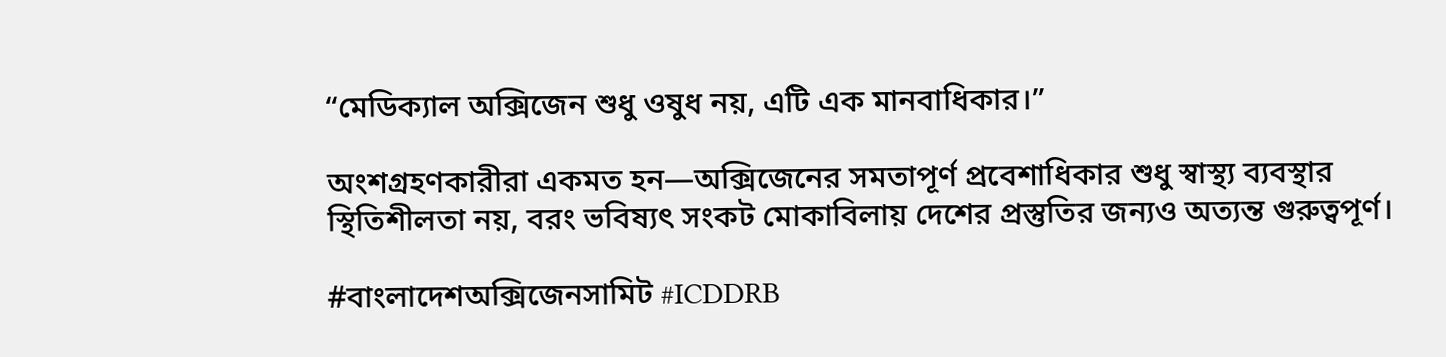“মেডিক্যাল অক্সিজেন শুধু ওষুধ নয়, এটি এক মানবাধিকার।”

অংশগ্রহণকারীরা একমত হন—অক্সিজেনের সমতাপূর্ণ প্রবেশাধিকার শুধু স্বাস্থ্য ব্যবস্থার স্থিতিশীলতা নয়, বরং ভবিষ্যৎ সংকট মোকাবিলায় দেশের প্রস্তুতির জন্যও অত্যন্ত গুরুত্বপূর্ণ।

#বাংলাদেশঅক্সিজেনসামিট #ICDDRB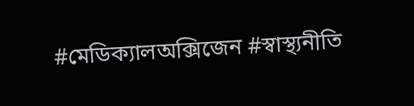#মেডিক্যালঅক্সিজেন #স্বাস্থ্যনীতি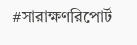#সারাক্ষণরিপোর্ট